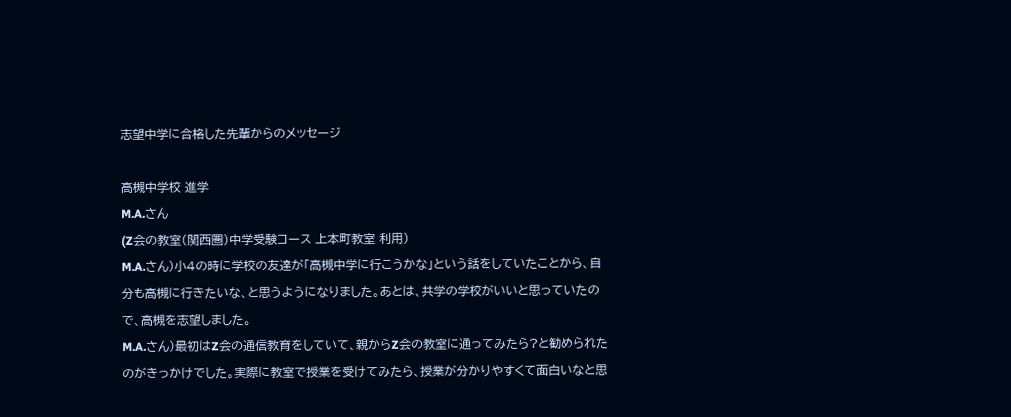志望中学に合格した先輩からのメッセージ

高槻中学校 進学
M.A.さん
(Z会の教室(関西圏)中学受験コース 上本町教室 利用)
M.A.さん)小4の時に学校の友達が「高槻中学に行こうかな」という話をしていたことから、自分も高槻に行きたいな、と思うようになりました。あとは、共学の学校がいいと思っていたので、高槻を志望しました。
M.A.さん)最初はZ会の通信教育をしていて、親からZ会の教室に通ってみたら?と勧められたのがきっかけでした。実際に教室で授業を受けてみたら、授業が分かりやすくて面白いなと思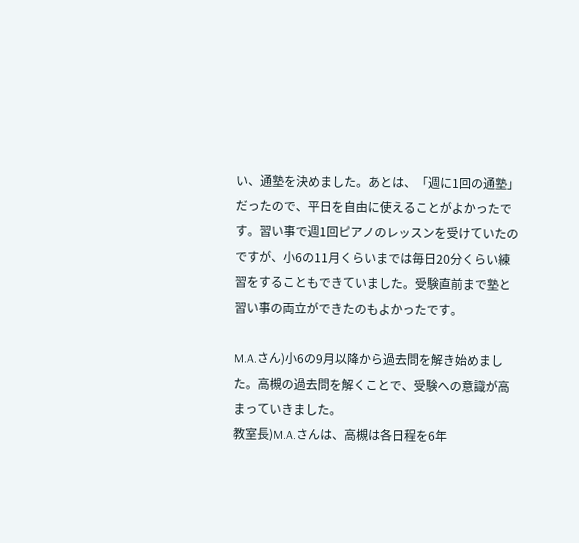い、通塾を決めました。あとは、「週に1回の通塾」だったので、平日を自由に使えることがよかったです。習い事で週1回ピアノのレッスンを受けていたのですが、小6の11月くらいまでは毎日20分くらい練習をすることもできていました。受験直前まで塾と習い事の両立ができたのもよかったです。

M.A.さん)小6の9月以降から過去問を解き始めました。高槻の過去問を解くことで、受験への意識が高まっていきました。
教室長)M.A.さんは、高槻は各日程を6年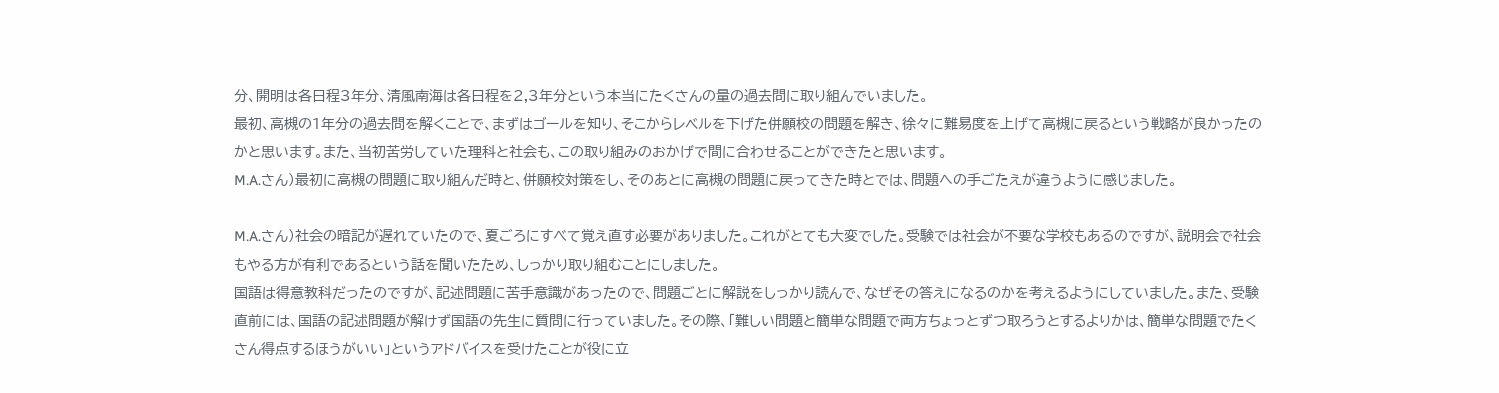分、開明は各日程3年分、清風南海は各日程を2,3年分という本当にたくさんの量の過去問に取り組んでいました。
最初、高槻の1年分の過去問を解くことで、まずはゴールを知り、そこからレベルを下げた併願校の問題を解き、徐々に難易度を上げて高槻に戻るという戦略が良かったのかと思います。また、当初苦労していた理科と社会も、この取り組みのおかげで間に合わせることができたと思います。
M.A.さん)最初に高槻の問題に取り組んだ時と、併願校対策をし、そのあとに高槻の問題に戻ってきた時とでは、問題への手ごたえが違うように感じました。

M.A.さん)社会の暗記が遅れていたので、夏ごろにすべて覚え直す必要がありました。これがとても大変でした。受験では社会が不要な学校もあるのですが、説明会で社会もやる方が有利であるという話を聞いたため、しっかり取り組むことにしました。
国語は得意教科だったのですが、記述問題に苦手意識があったので、問題ごとに解説をしっかり読んで、なぜその答えになるのかを考えるようにしていました。また、受験直前には、国語の記述問題が解けず国語の先生に質問に行っていました。その際、「難しい問題と簡単な問題で両方ちょっとずつ取ろうとするよりかは、簡単な問題でたくさん得点するほうがいい」というアドバイスを受けたことが役に立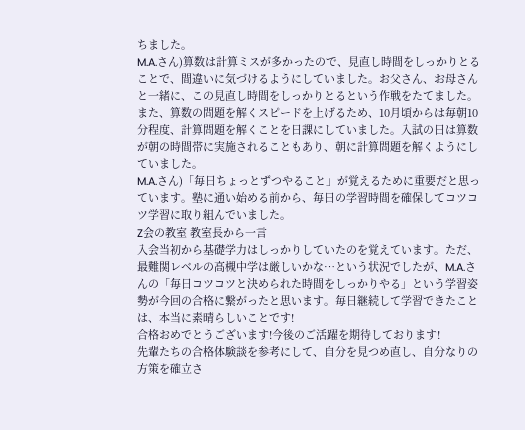ちました。
M.A.さん)算数は計算ミスが多かったので、見直し時間をしっかりとることで、間違いに気づけるようにしていました。お父さん、お母さんと一緒に、この見直し時間をしっかりとるという作戦をたてました。
また、算数の問題を解くスピードを上げるため、10月頃からは毎朝10分程度、計算問題を解くことを日課にしていました。入試の日は算数が朝の時間帯に実施されることもあり、朝に計算問題を解くようにしていました。
M.A.さん)「毎日ちょっとずつやること」が覚えるために重要だと思っています。塾に通い始める前から、毎日の学習時間を確保してコツコツ学習に取り組んでいました。
Z会の教室 教室長から一言
入会当初から基礎学力はしっかりしていたのを覚えています。ただ、最難関レベルの高槻中学は厳しいかな…という状況でしたが、M.A.さんの「毎日コツコツと決められた時間をしっかりやる」という学習姿勢が今回の合格に繋がったと思います。毎日継続して学習できたことは、本当に素晴らしいことです!
合格おめでとうございます!今後のご活躍を期待しております!
先輩たちの合格体験談を参考にして、自分を見つめ直し、自分なりの方策を確立さ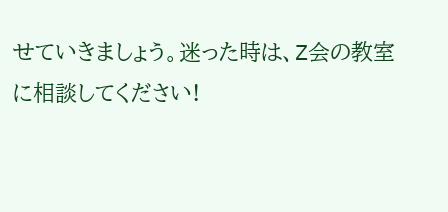せていきましょう。迷った時は、Z会の教室に相談してください!